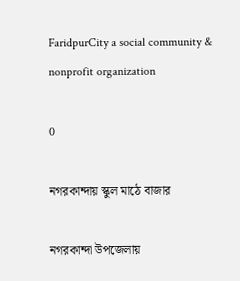FaridpurCity a social community & nonprofit organization

0

নগরকান্দায় স্কুল মাঠে বাজার

নগরকান্দা উপজেলায়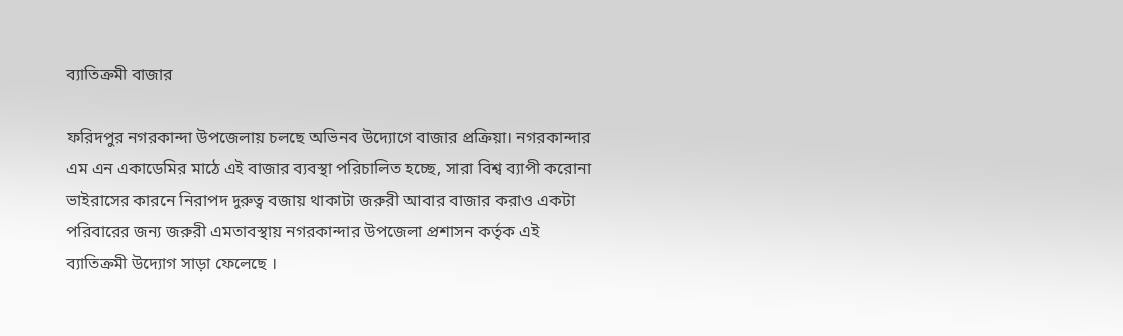ব্যাতিক্রমী বাজার

ফরিদপুর নগরকান্দা উপজেলায় চলছে অভিনব উদ্যোগে বাজার প্রক্রিয়া। নগরকান্দার এম এন একাডেমির মাঠে এই বাজার ব্যবস্থা পরিচালিত হচ্ছে, সারা বিশ্ব ব্যাপী করোনা ভাইরাসের কারনে নিরাপদ দুরুত্ব বজায় থাকাটা জরুরী আবার বাজার করাও একটা পরিবারের জন্য জরুরী এমতাবস্থায় নগরকান্দার উপজেলা প্রশাসন কর্তৃক এই ব্যাতিক্রমী উদ্যোগ সাড়া ফেলেছে ।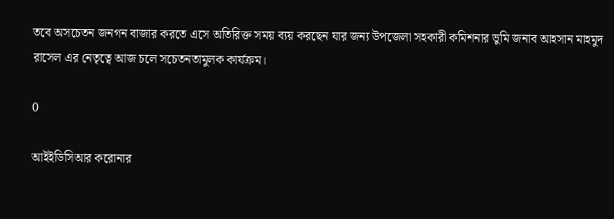তবে অসচেতন জনগন বাজার করতে এসে অতিরিক্ত সময় ব্যয় করছেন যার জন্য উপজেলা সহকারী কমিশনার ভুমি জনাব আহসান মাহমুদ রাসেল এর নেতৃত্বে আজ চলে সচেতনতামুলক কার্যক্রম।

0

আইইডিসিআর করোনার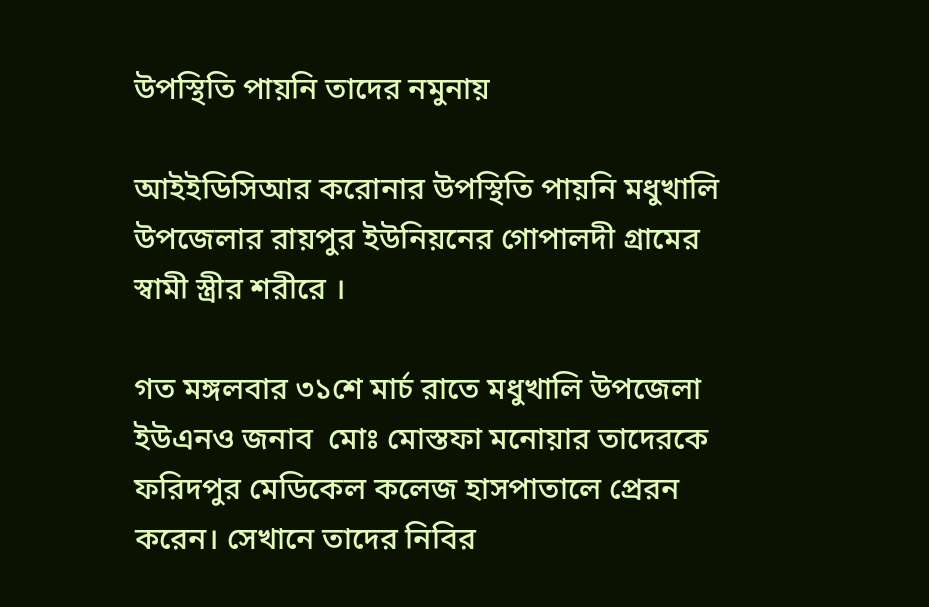উপস্থিতি পায়নি তাদের নমুনায়

আইইডিসিআর করোনার উপস্থিতি পায়নি মধুখালি উপজেলার রায়পুর ইউনিয়নের গোপালদী গ্রামের  স্বামী স্ত্রীর শরীরে ।

গত মঙ্গলবার ৩১শে মার্চ রাতে মধুখালি উপজেলা ইউএনও জনাব  মোঃ মোস্তফা মনোয়ার তাদেরকে ফরিদপুর মেডিকেল কলেজ হাসপাতালে প্রেরন করেন। সেখানে তাদের নিবির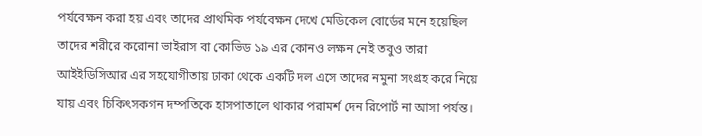পর্যবেক্ষন করা হয় এবং তাদের প্রাথমিক পর্যবেক্ষন দেখে মেডিকেল বোর্ডের মনে হয়েছিল তাদের শরীরে করোনা ভাইরাস বা কোভিড ১৯ এর কোনও লক্ষন নেই তবুও তারা আইইডিসিআর এর সহযোগীতায় ঢাকা থেকে একটি দল এসে তাদের নমুনা সংগ্রহ করে নিয়ে যায় এবং চিকিৎসকগন দম্পতিকে হাসপাতালে থাকার পরামর্শ দেন রিপোর্ট না আসা পর্যন্ত।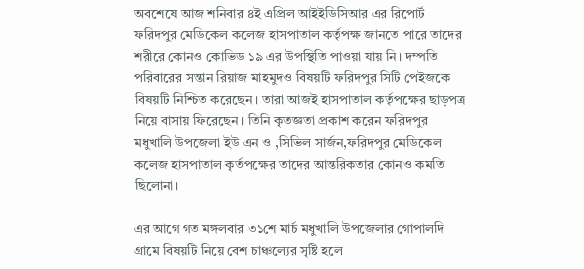অবশেষে আজ শনিবার ৪ই এপ্রিল আইইডিসিআর এর রিপোর্ট ফরিদপুর মেডিকেল কলেজ হাসপাতাল কর্তৃপক্ষ জানতে পারে তাদের শরীরে কোনও কোভিড ১৯ এর উপস্থিতি পাওয়া যায় নি। দম্পতি পরিবারের সন্তান রিয়াজ মাহমুদও বিষয়টি ফরিদপুর সিটি পেইজকে বিষয়টি নিশ্চিত করেছেন। তারা আজই হাসপাতাল কর্তৃপক্ষের ছাড়পত্র নিয়ে বাসায় ফিরেছেন। তিনি কৃতজ্ঞতা প্রকাশ করেন ফরিদপুর মধুখালি উপজেলা ইউ এন ও ,সিভিল সার্জন,ফরিদপুর মেডিকেল কলেজ হাসপাতাল কৃর্তপক্ষের তাদের আন্তরিকতার কোনও কমতি ছিলোনা।

এর আগে গত মঙ্গলবার ৩১শে মার্চ মধুখালি উপজেলার গোপালদি গ্রামে বিষয়টি নিয়ে বেশ চাঞ্চল্যের সৃষ্টি হলে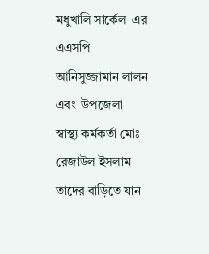মধুখালি সার্কেল  এর এএসপি আনিসুজ্জামান লালন এবং  উপজেলা স্বাস্থ্য কর্মকর্তা মোঃ রেজাউল ইসলাম তাদের বাড়িতে যান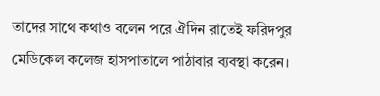তাদের সাথে কথাও বলেন পরে ঐদিন রাতেই ফরিদপুর মেডিকেল কলেজ হাসপাতালে পাঠাবার ব্যবস্থা করেন।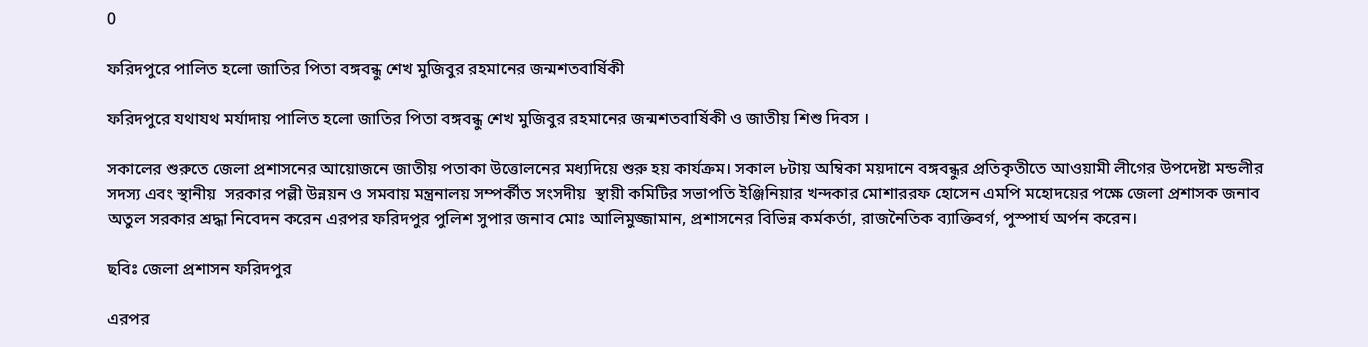0

ফরিদপুরে পালিত হলো জাতির পিতা বঙ্গবন্ধু শেখ মুজিবুর রহমানের জন্মশতবার্ষিকী

ফরিদপুরে যথাযথ মর্যাদায় পালিত হলো জাতির পিতা বঙ্গবন্ধু শেখ মুজিবুর রহমানের জন্মশতবার্ষিকী ও জাতীয় শিশু দিবস ।

সকালের শুরুতে জেলা প্রশাসনের আয়োজনে জাতীয় পতাকা উত্তোলনের মধ্যদিয়ে শুরু হয় কার্যক্রম। সকাল ৮টায় অম্বিকা ময়দানে বঙ্গবন্ধুর প্রতিকৃতীতে আওয়ামী লীগের উপদেষ্টা মন্ডলীর সদস্য এবং স্থানীয়  সরকার পল্লী উন্নয়ন ও সমবায় মন্ত্রনালয় সম্পর্কীত সংসদীয়  স্থায়ী কমিটির সভাপতি ইঞ্জিনিয়ার খন্দকার মোশাররফ হোসেন এমপি মহোদয়ের পক্ষে জেলা প্রশাসক জনাব অতুল সরকার শ্রদ্ধা নিবেদন করেন এরপর ফরিদপুর পুলিশ সুপার জনাব মোঃ আলিমুজ্জামান, প্রশাসনের বিভিন্ন কর্মকর্তা, রাজনৈতিক ব্যাক্তিবর্গ, পুস্পার্ঘ অর্পন করেন।

ছবিঃ জেলা প্রশাসন ফরিদপুর

এরপর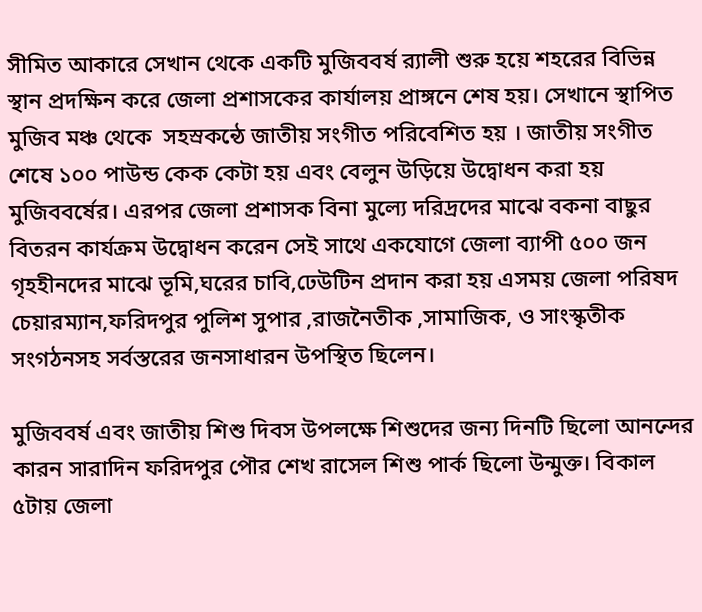সীমিত আকারে সেখান থেকে একটি মুজিববর্ষ র‌্যালী শুরু হয়ে শহরের বিভিন্ন স্থান প্রদক্ষিন করে জেলা প্রশাসকের কার্যালয় প্রাঙ্গনে শেষ হয়। সেখানে স্থাপিত মুজিব মঞ্চ থেকে  সহস্রকন্ঠে জাতীয় সংগীত পরিবেশিত হয় । জাতীয় সংগীত শেষে ১০০ পাউন্ড কেক কেটা হয় এবং বেলুন উড়িয়ে উদ্বোধন করা হয় মুজিববর্ষের। এরপর জেলা প্রশাসক বিনা মুল্যে দরিদ্রদের মাঝে বকনা বাছুর বিতরন কার্যক্রম উদ্বোধন করেন সেই সাথে একযোগে জেলা ব্যাপী ৫০০ জন গৃহহীনদের মাঝে ভূমি,ঘরের চাবি,ঢেউটিন প্রদান করা হয় এসময় জেলা পরিষদ চেয়ারম্যান,ফরিদপুর পুলিশ সুপার ,রাজনৈতীক ,সামাজিক, ও সাংস্কৃতীক সংগঠনসহ সর্বস্তরের জনসাধারন উপস্থিত ছিলেন।

মুজিববর্ষ এবং জাতীয় শিশু দিবস উপলক্ষে শিশুদের জন্য দিনটি ছিলো আনন্দের কারন সারাদিন ফরিদপুর পৌর শেখ রাসেল শিশু পার্ক ছিলো উন্মুক্ত। বিকাল ৫টায় জেলা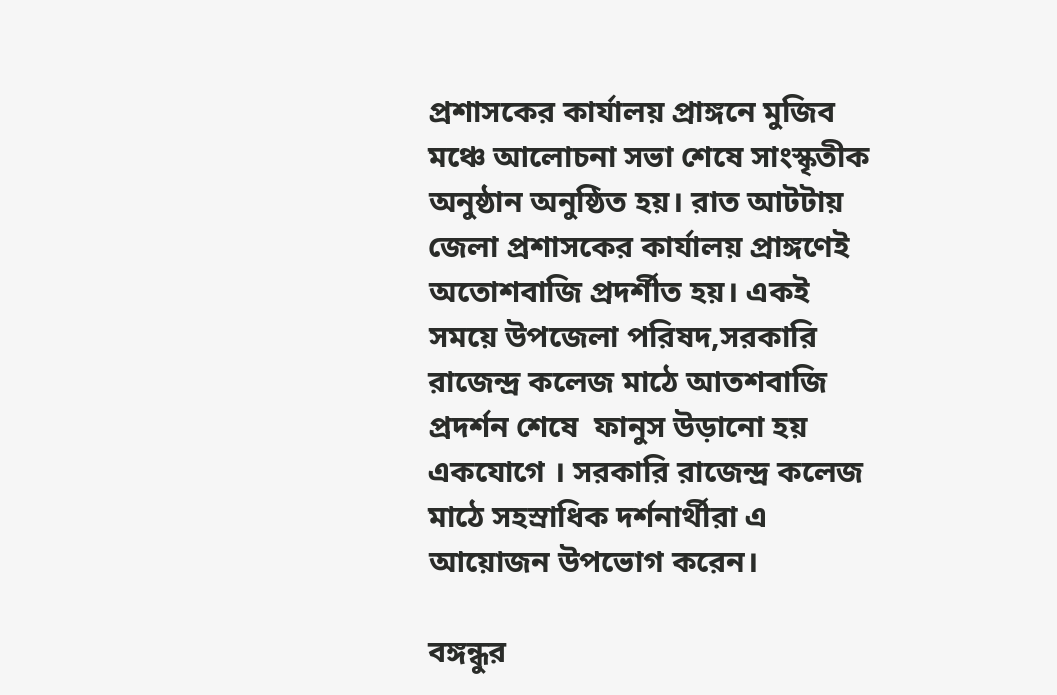প্রশাসকের কার্যালয় প্রাঙ্গনে মুজিব মঞ্চে আলোচনা সভা শেষে সাংস্কৃতীক অনুষ্ঠান অনুষ্ঠিত হয়। রাত আটটায় জেলা প্রশাসকের কার্যালয় প্রাঙ্গণেই অতোশবাজি প্রদর্শীত হয়। একই সময়ে উপজেলা পরিষদ,সরকারি রাজেন্দ্র কলেজ মাঠে আতশবাজি প্রদর্শন শেষে  ফানুস উড়ানো হয় একযোগে । সরকারি রাজেন্দ্র কলেজ মাঠে সহস্রাধিক দর্শনার্থীরা এ আয়োজন উপভোগ করেন।

বঙ্গন্ধুর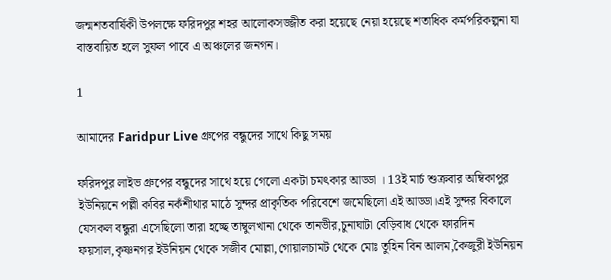জন্মশতবার্ষিকী উপলক্ষে ফরিদপুর শহর আলোকসজ্জীত করা হয়েছে নেয়া হয়েছে শতাধিক কর্মপরিকল্পনা যা বাস্তবায়িত হলে সুফল পাবে এ অঞ্চলের জনগন।

1

আমাদের Faridpur Live গ্রুপের বন্ধুদের সাথে কিছু সময়

ফরিদপুর লাইভ গ্রুপের বন্ধুদের সাথে হয়ে গেলো একটা চমৎকার আড্ডা । 13ই মার্চ শুক্রবার অম্বিকাপুর ইউনিয়নে পল্লী কবির নকঁশীথার মাঠে সুন্দর প্রাকৃতিক পরিবেশে জমেছিলো এই আড্ডা।এই সুন্দর বিকালে যেসকল বন্ধুরা এসেছিলো তারা হচ্ছে তাম্বুলখানা থেকে তানভীর,চুনাঘাটা বেড়িবাধ থেকে ফারদিন ফয়সাল,কৃষ্ণনগর ইউনিয়ন থেকে সজীব মোল্লা,গোয়ালচামট থেকে মোঃ তুহিন বিন আলম,কৈজুরী ইউনিয়ন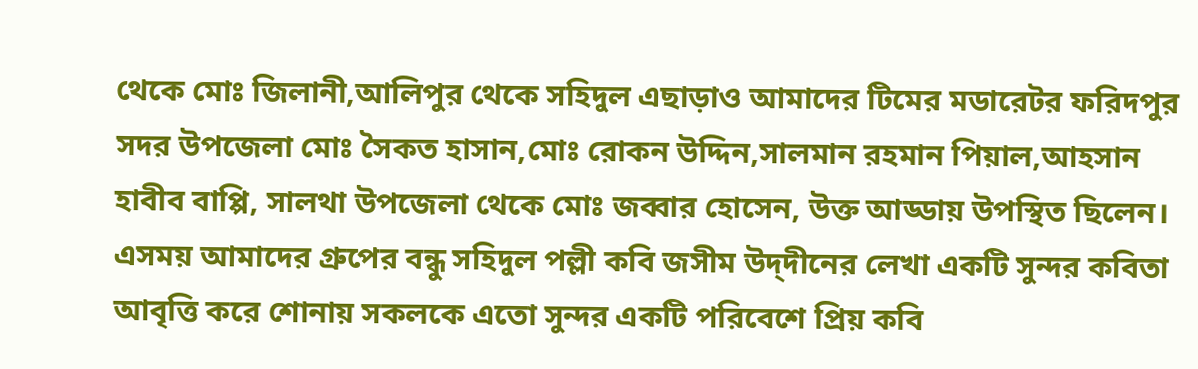থেকে মোঃ জিলানী,আলিপুর থেকে সহিদুল এছাড়াও আমাদের টিমের মডারেটর ফরিদপুর সদর উপজেলা মোঃ সৈকত হাসান,মোঃ রোকন উদ্দিন,সালমান রহমান পিয়াল,আহসান হাবীব বাপ্পি, সালথা উপজেলা থেকে মোঃ জব্বার হোসেন, উক্ত আড্ডায় উপস্থিত ছিলেন। এসময় আমাদের গ্রুপের বন্ধু সহিদুল পল্লী কবি জসীম উদ্‌দীনের লেখা একটি সুন্দর কবিতা আবৃত্তি করে শোনায় সকলকে এতো সুন্দর একটি পরিবেশে প্রিয় কবি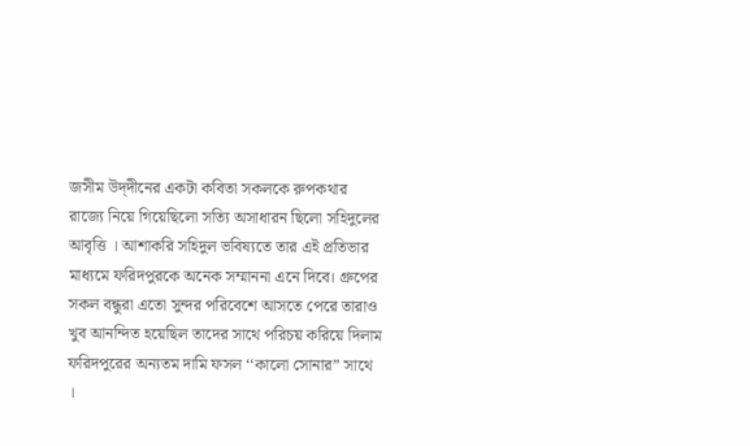জসীম উদ্‌দীনের একটা কবিতা সকলকে রুপকথার রাজ্যে নিয়ে গিয়েছিলো সত্যি অসাধারন ছিলো সহিদুলের আবৃত্তি । আশাকরি সহিদুল ভবিষ্যতে তার এই প্রতিভার মাধ্যমে ফরিদপুরকে অনেক সম্মাননা এনে দিবে। গ্রুপের সকল বন্ধুরা এতো সুন্দর পরিবেশে আসতে পেরে তারাও খুব আনন্দিত হয়েছিল তাদের সাথে পরিচয় করিয়ে দিলাম ফরিদপুরের অন্যতম দামি ফসল ‘‘কালো সোনার” সাথে ।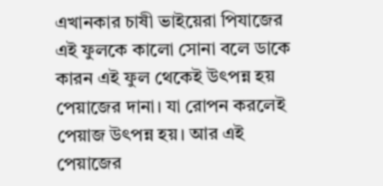এখানকার চাষী ভাইয়েরা পিযাজের এই ফুলকে কালো সোনা বলে ডাকে কারন এই ফুল থেকেই উৎপন্ন হয় পেয়াজের দানা। যা রোপন করলেই পেয়াজ উৎপন্ন হয়। আর এই পেয়াজের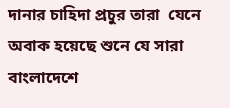দানার চাহিদা প্রচুর তারা  যেনে অবাক হয়েছে শুনে যে সারা বাংলাদেশে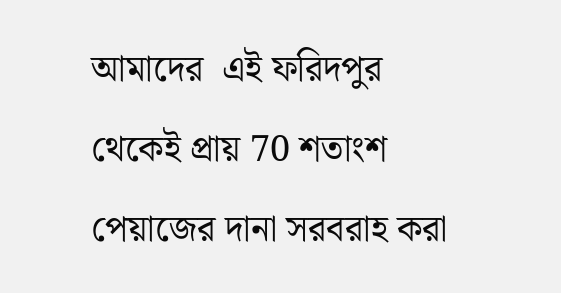আমাদের  এই ফরিদপুর থেকেই প্রায় 70 শতাংশ পেয়াজের দানা সরবরাহ করা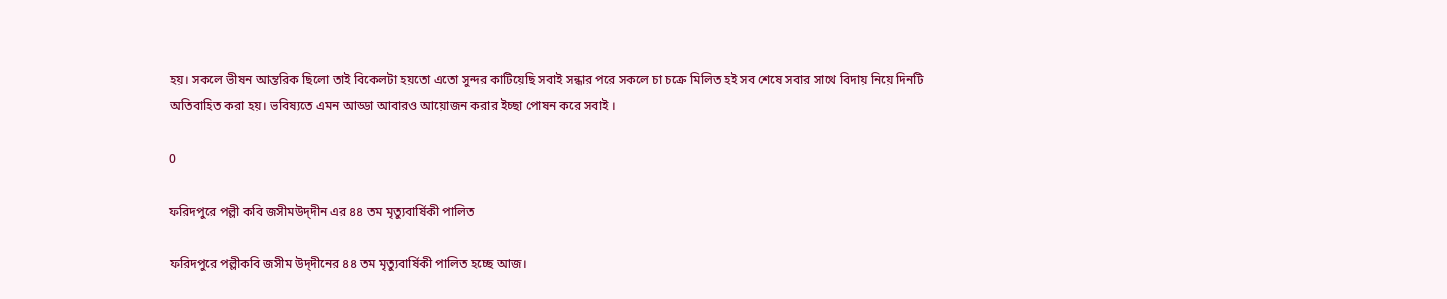হয়। সকলে ভীষন আন্তরিক ছিলো তাই বিকেলটা হয়তো এতো সুন্দর কাটিয়েছি সবাই সন্ধার পরে সকলে চা চক্রে মিলিত হই সব শেষে সবার সাথে বিদায় নিয়ে দিনটি অতিবাহিত করা হয়। ভবিষ্যতে এমন আড্ডা আবারও আয়োজন করার ইচ্ছা পোষন করে সবাই ।

0

ফরিদপুরে পল্লী কবি জসীমউদ্‌দীন এর ৪৪ তম মৃত্যুবার্ষিকী পালিত

ফরিদপুরে পল্লীকবি জসীম উদ্‌দীনের ৪৪ তম মৃত্যুবার্ষিকী পালিত হচ্ছে আজ।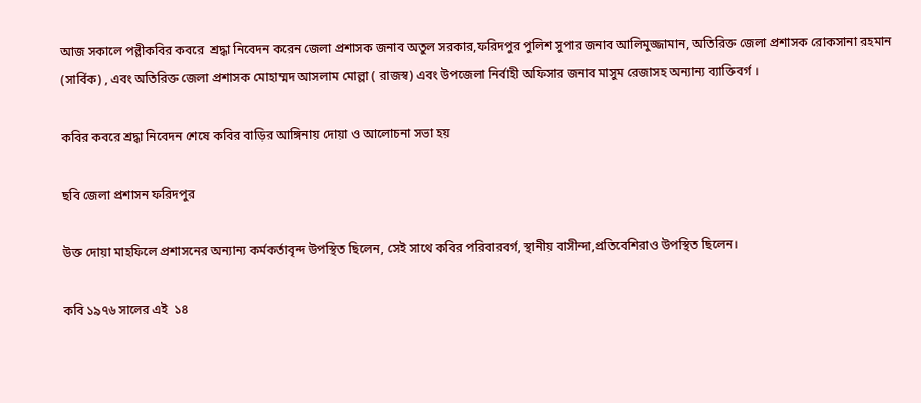আজ সকালে পল্লীকবির কবরে  শ্রদ্ধা নিবেদন করেন জেলা প্রশাসক জনাব অতুল সরকার,ফরিদপুর পুলিশ সুপার জনাব আলিমুজ্জামান, অতিরিক্ত জেলা প্রশাসক রোকসানা রহমান (সার্বিক) , এবং অতিরিক্ত জেলা প্রশাসক মোহাম্মদ আসলাম মোল্লা ( রাজস্ব) এবং উপজেলা নির্বাহী অফিসার জনাব মাসুম রেজাসহ অন্যান্য ব্যাক্তিবর্গ ।

কবির কবরে শ্রদ্ধা নিবেদন শেষে কবির বাড়ির আঙ্গিনায় দোয়া ও আলোচনা সভা হয়

ছবি জেলা প্রশাসন ফরিদপুর

উক্ত দোয়া মাহফিলে প্রশাসনের অন্যান্য কর্মকর্তাবৃন্দ উপস্থিত ছিলেন, সেই সাথে কবির পরিবারবর্গ, স্থানীয় বাসীন্দা,প্রতিবেশিরাও উপস্থিত ছিলেন।

কবি ১৯৭৬ সালের এই  ১৪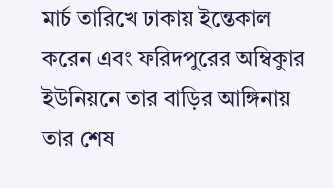মার্চ তারিখে ঢাকায় ইন্তেকাল করেন এবং ফরিদপুরের অম্বিকাুর ইউনিয়নে তার বাড়ির আঙ্গিনায় তার শেষ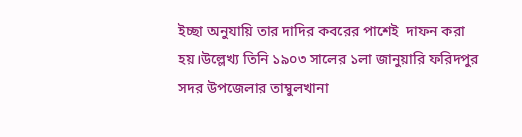ইচ্ছা অনুযায়ি তার দাদির কবরের পাশেই  দাফন করা হয়।উল্লেখ্য তিনি ১৯০৩ সালের ১লা জানুয়ারি ফরিদপুর সদর উপজেলার তাম্বুলখানা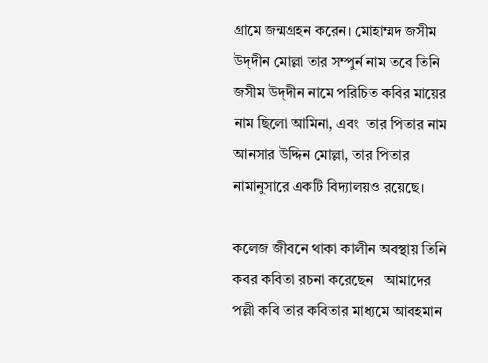গ্রামে জন্মগ্রহন করেন। মোহাম্মদ জসীম উদ্‌দীন মোল্লা তার সম্পুর্ন নাম তবে তিনি জসীম উদ্‌দীন নামে পরিচিত কবির মায়ের নাম ছিলো আমিনা, এবং  তার পিতার নাম আনসার উদ্দিন মোল্লা, তার পিতার নামানুসারে একটি বিদ্যালয়ও রয়েছে।

কলেজ জীবনে থাকা কালীন অবস্থায় তিনি কবর কবিতা রচনা করেছেন   আমাদের পল্লী কবি তার কবিতার মাধ্যমে আবহমান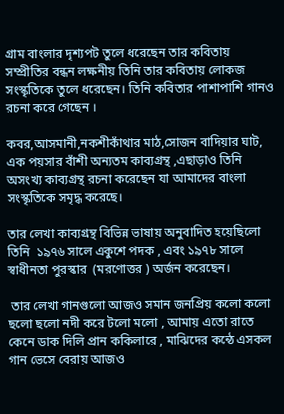গ্রাম বাংলার দৃশ্যপট তুলে ধরেছেন তার কবিতায় সম্প্রীতির বন্ধন লক্ষনীয় তিনি তার কবিতায় লোকজ সংস্কৃতিকে তুলে ধরেছেন। তিনি কবিতার পাশাপাশি গানও রচনা করে গেছেন ।

কবর,আসমানী,নকশীকাঁথার মাঠ,সোজন বাদিয়ার ঘাট, এক পয়সার বাঁশী অন্যতম কাব্যগ্রন্থ ,এছাড়াও তিনি অসংখ্য কাব্যগ্রন্থ রচনা করেছেন যা আমাদের বাংলা সংস্কৃতিকে সমৃদ্ধ করেছে।

তার লেখা কাব্যগ্রন্থ বিভিন্ন ভাষায় অনুবাদিত হয়েছিলো তিনি  ১৯৭৬ সালে একুশে পদক , এবং ১৯৭৮ সালে স্বাধীনতা পুরস্কার  (মরণোত্তর ) অর্জন করেছেন।

 তার লেখা গানগুলো আজও সমান জনপ্রিয় কলো কলো ছলো ছলো নদী করে টলো মলো , আমায় এতো রাতে কেনে ডাক দিলি প্রান ককিলারে , মাঝিদের কন্ঠে এসকল গান ভেসে বেরায় আজও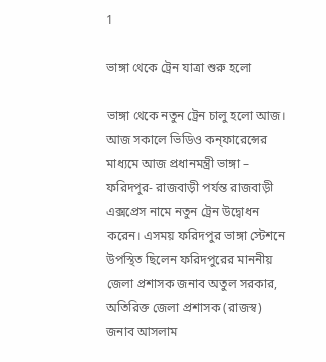1

ভাঙ্গা থেকে ট্রেন যাত্রা শুরু হলো

ভাঙ্গা থেকে নতুন ট্রেন চালু হলো আজ।
আজ সকালে ভিডিও কন্ফারেন্সের মাধ্যমে আজ প্রধানমন্ত্রী ভাঙ্গা – ফরিদপুর- রাজবাড়ী পর্যন্ত রাজবাড়ী এক্সপ্রেস নামে নতুন ট্রেন উদ্বোধন করেন। এসময় ফরিদপুর ভাঙ্গা স্টেশনে উপস্থিত ছিলেন ফরিদপুরের মাননীয় জেলা প্রশাসক জনাব অতুল সরকার, অতিরিক্ত জেলা প্রশাসক (রাজস্ব) জনাব আসলাম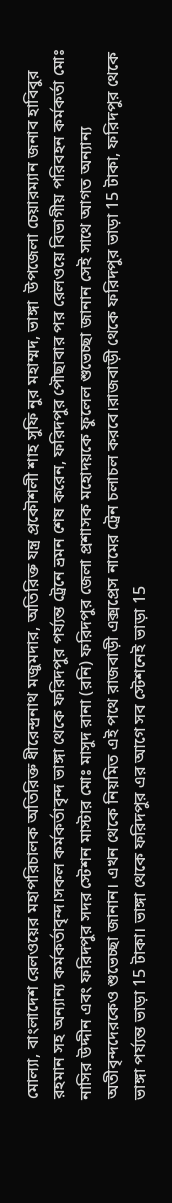মোল্যা, বাংলাদেশ রেলওয়ের মহাপরিচালক অতিরিক্ত ধীরেন্দ্রনাথ মজুমদার, অতিরিক্ত যন্ত্র প্রকৌশলী শাহ সুফি নুর মহাম্মদ, ভাঙ্গা  উপজেলা চেয়ারম্যান জনাব হাবিবুর রহমান সহ অন্যান্য কর্মকর্তাবৃন্দ।সকল কর্মকর্তাবৃন্দ ভাঙ্গা থেকে ফরিদপুর পর্য্যন্ত ট্রেনে ভ্রমন শেষ করেন, ফরিদপুর পৌছাবার পর রেলওয়ে বিভাগীয় পরিবহন কর্মকর্তা মোঃ নাসির উদ্দীন এবং ফরিদপুর সদর স্টেশন মাস্টার মোঃ মাসুদ রানা (রনি) ফরিদপুর জেলা প্রশাসক মহোদয়কে ফুলেল শুভেচ্ছা জানান সেই সাথে আগত অন্যান্য অতীবৃন্দদেরকেও শুভেচ্ছা জানান। এখন থেকে নিয়মিত এই পথে রাজবাড়ী এক্সপ্রেস নামের ট্রেন চলাচল করবে।রাজবাড়ী থেকে ফরিদপুর ভাড়া 15 টাকা, ফরিদপুর থেকে ভাঙ্গা পর্য্যন্ত ভাড়া 15 টাকা। ভাঙ্গা থেকে ফরিদপুর এর আগে সব স্টেশনেই ভাড়া 15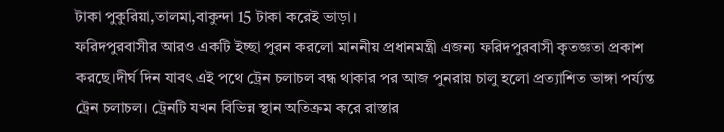টাকা পুকুরিয়া,তালমা,বাকুন্দা 15 টাকা করেই ভাড়া।
ফরিদপুরবাসীর আরও একটি ইচ্ছা পুরন করলো মাননীয় প্রধানমন্ত্রী এজন্য ফরিদপুরবাসী কৃতজ্ঞতা প্রকাশ করছে।দীর্ঘ দিন যাবৎ এই পথে ট্রেন চলাচল বন্ধ থাকার পর আজ পুনরায় চালু হলো প্রত্যাশিত ভাঙ্গা পর্য্যন্ত ট্রেন চলাচল। ট্রেনটি যখন বিভিন্ন স্থান অতিক্রম করে রাস্তার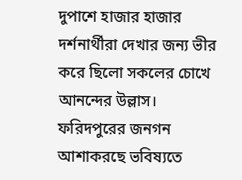দুপাশে হাজার হাজার দর্শনার্থীরা দেখার জন্য ভীর করে ছিলো সকলের চোখে আনন্দের উল্লাস। ফরিদপুরের জনগন আশাকরছে ভবিষ্যতে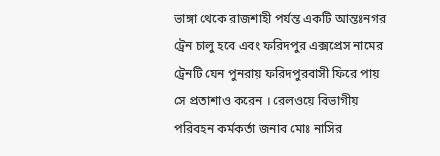ভাঙ্গা থেকে রাজশাহী পর্যন্ত একটি আন্তঃনগর ট্রেন চালু হবে এবং ফরিদপুর এক্সপ্রেস নামের ট্রেনটি যেন পুনরায় ফরিদপুরবাসী ফিরে পায় সে প্রতাশাও করেন । রেলওয়ে বিভাগীয় পরিবহন কর্মকর্তা জনাব মোঃ নাসির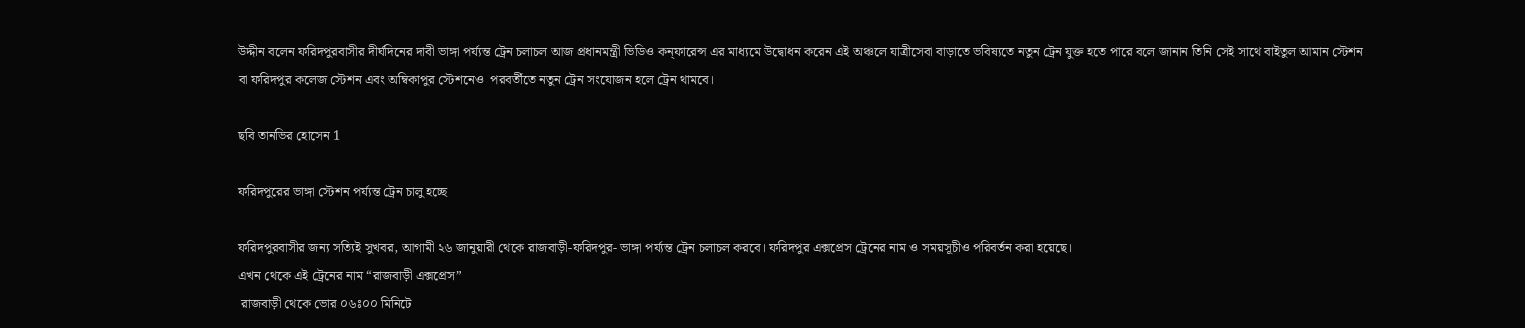উদ্দীন বলেন ফরিদপুরবাসীর দীর্ঘদিনের দাবী ভাঙ্গা পর্য্যন্ত ট্রেন চলাচল আজ প্রধানমন্ত্রী ভিডিও কন্ফারেন্স এর মাধ্যমে উদ্বোধন করেন এই অঞ্চলে যাত্রীসেবা বাড়াতে ভবিষ্যতে নতুন ট্রেন যুক্ত হতে পারে বলে জানান তিনি সেই সাথে বাইতুল আমান স্টেশন বা ফরিদপুর কলেজ স্টেশন এবং অম্বিকাপুর স্টেশনেও  পরবর্তীতে নতুন ট্রেন সংযোজন হলে ট্রেন থামবে।

ছবি তানভির হোসেন 1

ফরিদপুরের ভাঙ্গা স্টেশন পর্য্যন্ত ট্রেন চালু হচ্ছে

ফরিদপুরবাসীর জন্য সত্যিই সুখবর, আগামী ২৬ জানুয়ারী থেকে রাজবাড়ী-ফরিদপুর- ভাঙ্গা পর্য্যন্ত ট্রেন চলাচল করবে। ফরিদপুর এক্সপ্রেস ট্রেনের নাম ও সময়সূচীও পরিবর্তন করা হয়েছে।
এখন থেকে এই ট্রেনের নাম “রাজবাড়ী এক্সপ্রেস”
 রাজবাড়ী থেকে ভোর ০৬ঃ০০ মিনিটে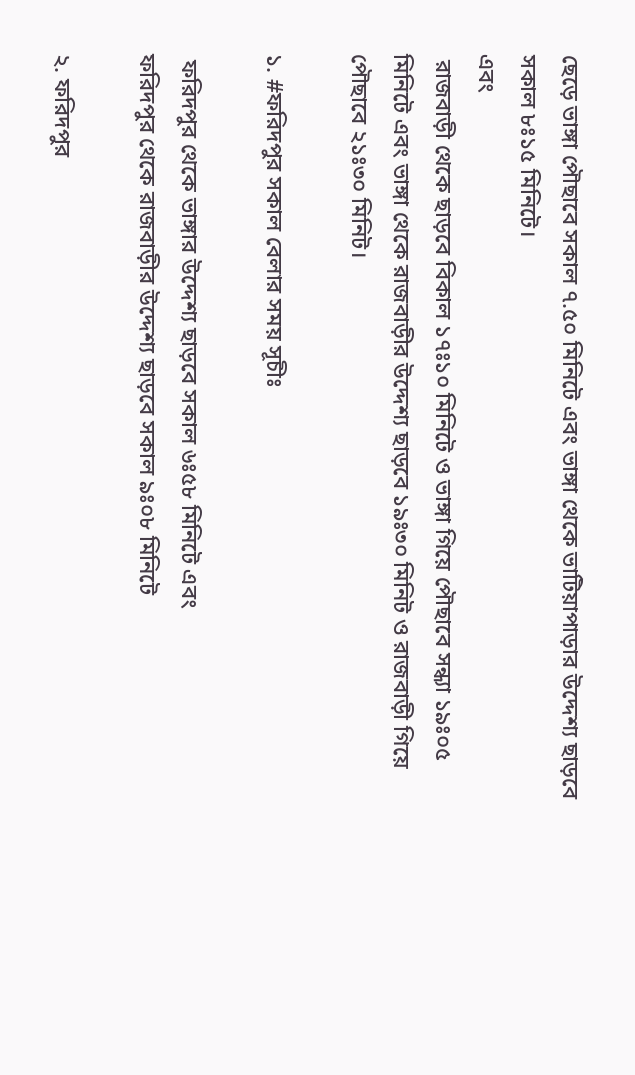ছেড়ে ভাঙ্গা পৌছাবে সকাল ৭.৫০ মিনিটে এবং ভাঙ্গা থেকে ভাটিয়াপাড়ার উদ্দেশ্য ছাড়বে সকাল ৮ঃ১৫ মিনিটে।
এবং
 রাজবাড়ী থেকে ছাড়বে বিকাল ১৭ঃ১০ মিনিটে ও ভাঙ্গা গিয়ে পৌছাবে সন্ধ্যা ১৯ঃ০৫ মিনিটে এবং ভাঙ্গা থেকে রাজবাড়ীর উদ্দেশ্য ছাড়বে ১৯ঃ৩০ মিনিট ও রাজবাড়ী গিয়ে পৌছাবে ২১ঃ৩০ মিনিট।

১. #ফরিদপুর সকাল বেলার সময় সূচীঃ

 ফরিদপুর থেকে ভাঙ্গার উদ্দেশ্য ছাড়বে সকাল ৬ঃ৫৮ মিনিটে এবং
ফরিদপুর থেকে রাজবাড়ীর উদ্দেশ্য ছাড়বে সকাল ৯ঃ০৮ মিনিটে

২. ফরিদপুর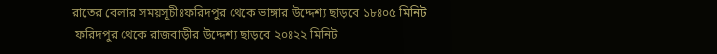রাতের বেলার সময়সূচীঃফরিদপুর থেকে ভাঙ্গার উদ্দেশ্য ছাড়বে ১৮ঃ০৫ মিনিট
 ফরিদপুর থেকে রাজবাড়ীর উদ্দেশ্য ছাড়বে ২০ঃ২২ মিনিট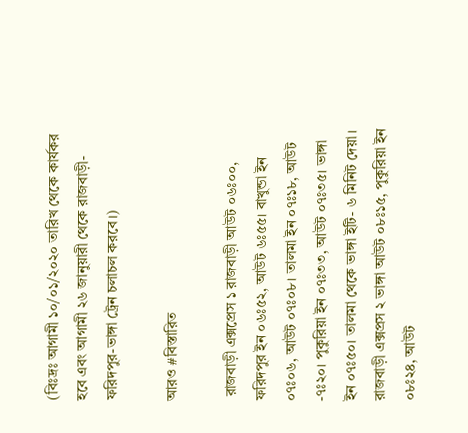(বিঃদ্রঃ আগামী ১০/০১/২০২০ তারিখ থেকে কার্যকর হবে এবং আগামী ২৬ জানুয়ারী থেকে রাজবাড়ী-ফরিদপুর-ভাঙ্গা ট্রেন চলাচল করবে।)

আরও #বিস্তারিত

 রাজবাড়ী এক্সপ্রেস ১ রাজবাড়ী আউট ০৬ঃ০০, ফরিদপুর ইন ০৬ঃ৫২, আউট ৬ঃ৫৫। বাখুন্ডা ইন ০৭ঃ০৬, আউট ০৭ঃ০৮। তালমা ইন ০৭ঃ১৮, আউট -৭ঃ২০। পুকুরিয়া ইন ০৭ঃ৩৩, আউট ০৭ঃ৩৫। ভাঙ্গা ইন ০৭ঃ৫০। তালমা থেকে ভাঙ্গা ইটি- ৬ মিনিট দেয়া। রাজবাড়ী এক্সপ্রস ২ ভাঙ্গা আউট ০৮ঃ১৫, পুকুরিয়া ইন ০৮ঃ২৪, আউট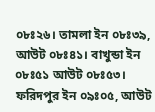০৮ঃ২৬। তামলা ইন ০৮ঃ৩৯, আউট ০৮ঃ৪১। বাখুন্ডা ইন ০৮ঃ৫১ আউট ০৮ঃ৫৩। ফরিদপুর ইন ০৯ঃ০৫, আউট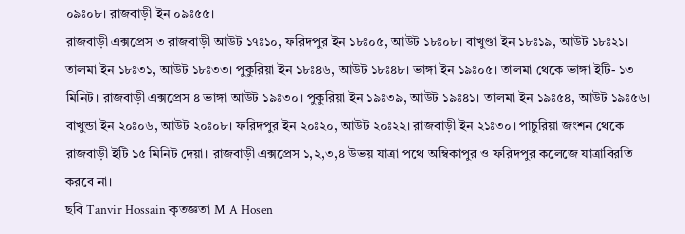০৯ঃ০৮। রাজবাড়ী ইন ০৯ঃ৫৫।
রাজবাড়ী এক্সপ্রেস ৩ রাজবাড়ী আউট ১৭ঃ১০, ফরিদপুর ইন ১৮ঃ০৫, আউট ১৮ঃ০৮। বাখুণ্ডা ইন ১৮ঃ১৯, আউট ১৮ঃ২১। তালমা ইন ১৮ঃ৩১, আউট ১৮ঃ৩৩। পুকুরিয়া ইন ১৮ঃ৪৬, আউট ১৮ঃ৪৮। ভাঙ্গা ইন ১৯ঃ০৫। তালমা থেকে ভাঙ্গা ইটি- ১৩ মিনিট। রাজবাড়ী এক্সপ্রেস ৪ ভাঙ্গা আউট ১৯ঃ৩০। পুকুরিয়া ইন ১৯ঃ৩৯, আউট ১৯ঃ৪১। তালমা ইন ১৯ঃ৫৪, আউট ১৯ঃ৫৬। বাখুন্ডা ইন ২০ঃ০৬, আউট ২০ঃ০৮। ফরিদপুর ইন ২০ঃ২০, আউট ২০ঃ২২। রাজবাড়ী ইন ২১ঃ৩০। পাচুরিয়া জংশন থেকে রাজবাড়ী ইটি ১৫ মিনিট দেয়া। রাজবাড়ী এক্সপ্রেস ১,২,৩,৪ উভয় যাত্রা পথে অম্বিকাপুর ও ফরিদপুর কলেজে যাত্রাবিরতি করবে না।
ছবি Tanvir Hossain কৃতজ্ঞতা M A Hosen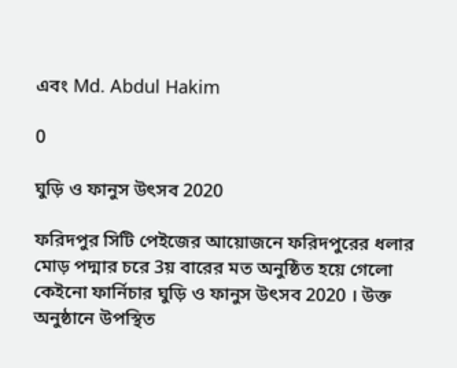এবং Md. Abdul Hakim

0

ঘুড়ি ও ফানুস উৎসব 2020

ফরিদপুর সিটি পেইজের আয়োজনে ফরিদপুরের ধলার মোড় পদ্মার চরে 3য় বারের মত অনুষ্ঠিত হয়ে গেলো কেইনো ফার্নিচার ঘুড়ি ও ফানুস উৎসব 2020 । উক্ত অনুষ্ঠানে উপস্থিত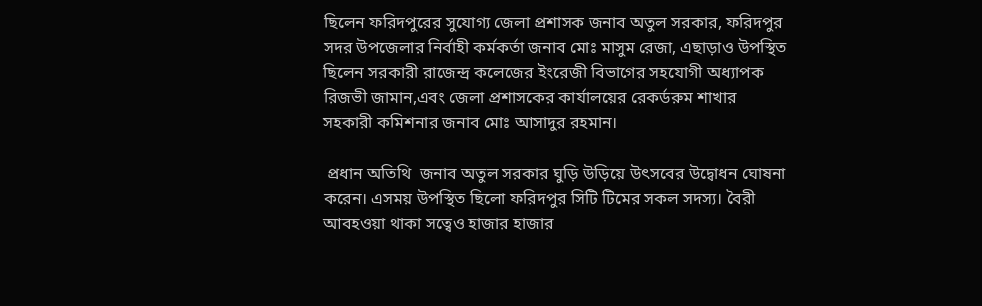ছিলেন ফরিদপুরের সুযোগ্য জেলা প্রশাসক জনাব অতুল সরকার, ফরিদপুর সদর উপজেলার নির্বাহী কর্মকর্তা জনাব মোঃ মাসুম রেজা, এছাড়াও উপস্থিত  ছিলেন সরকারী রাজেন্দ্র কলেজের ইংরেজী বিভাগের সহযোগী অধ্যাপক রিজভী জামান,এবং জেলা প্রশাসকের কার্যালয়ের রেকর্ডরুম শাখার সহকারী কমিশনার জনাব মোঃ আসাদুর রহমান।

 প্রধান অতিথি  জনাব অতুল সরকার ঘুড়ি উড়িয়ে উৎসবের উদ্বোধন ঘোষনা করেন। এসময় উপস্থিত ছিলো ফরিদপুর সিটি টিমের সকল সদস্য। বৈরী আবহওয়া থাকা সত্বেও হাজার হাজার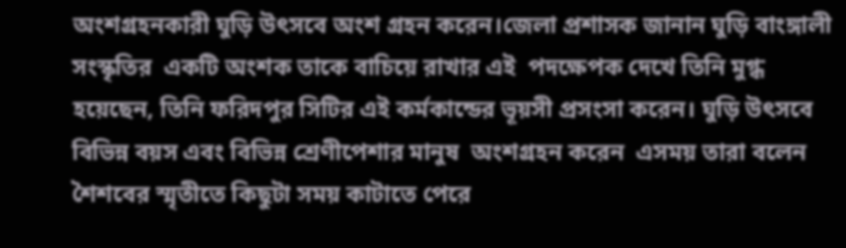অংশগ্রহনকারী ঘুড়ি উৎসবে অংশ গ্রহন করেন।জেলা প্রশাসক জানান ঘুড়ি বাংঙ্গালী সংস্কৃতির  একটি অংশক তাকে বাচিয়ে রাখার এই  পদক্ষেপক দেখে তিনি মুগ্ধ হয়েছেন, তিনি ফরিদপুর সিটির এই কর্মকান্ডের ভূয়সী প্রসংসা করেন। ঘুড়ি উৎসবে বিভিন্ন বয়স এবং বিভিন্ন শ্রেণীপেশার মানুষ  অংশগ্রহন করেন  এসময় তারা বলেন শৈশবের স্মৃতীতে কিছুটা সময় কাটাতে পেরে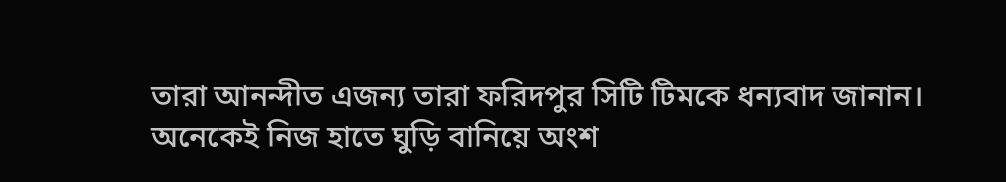তারা আনন্দীত এজন্য তারা ফরিদপুর সিটি টিমকে ধন্যবাদ জানান। অনেকেই নিজ হাতে ঘুড়ি বানিয়ে অংশ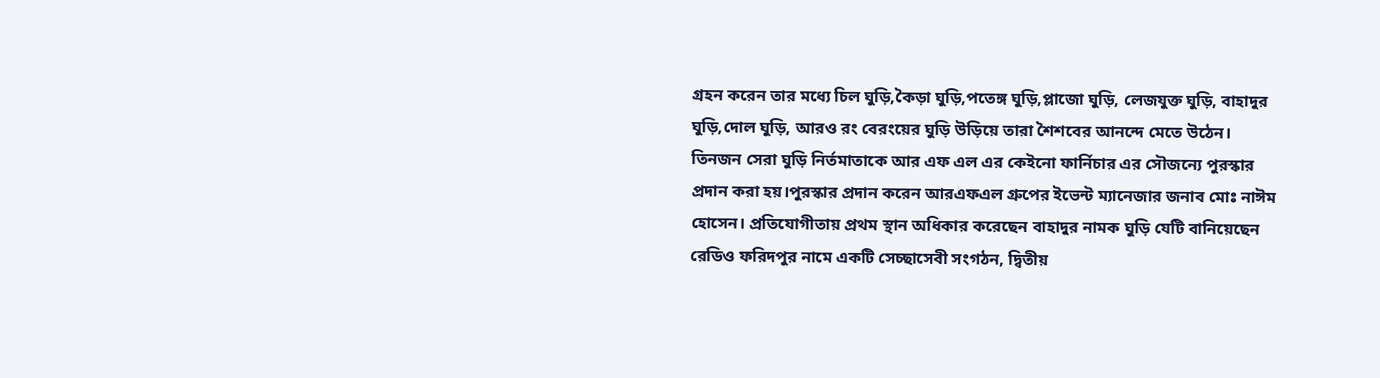গ্রহন করেন তার মধ্যে চিল ঘুড়ি,কৈড়া ঘুড়ি,পতেঙ্গ ঘুড়ি,প্লাজো ঘুড়ি, লেজযুক্ত ঘুড়ি, বাহাদুর ঘুড়ি,দোল ঘুড়ি, আরও রং বেরংয়ের ঘুড়ি উড়িয়ে তারা শৈশবের আনন্দে মেতে উঠেন। তিনজন সেরা ঘুড়ি নির্তমাতাকে আর এফ এল এর কেইনো ফার্নিচার এর সৌজন্যে পুরস্কার প্রদান করা হয়।পুরস্কার প্রদান করেন আরএফএল গ্রুপের ইভেন্ট ম্যানেজার জনাব মোঃ নাঈম হোসেন। প্রতিযোগীতায় প্রথম স্থান অধিকার করেছেন বাহাদুর নামক ঘুড়ি যেটি বানিয়েছেন রেডিও ফরিদপুর নামে একটি সেচ্ছাসেবী সংগঠন, দ্বিতীয়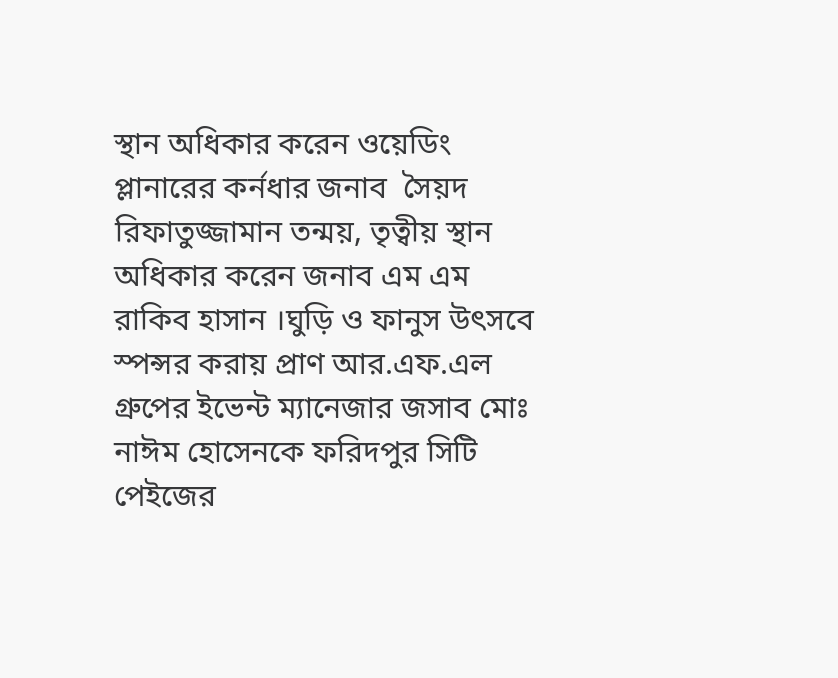স্থান অধিকার করেন ওয়েডিং প্লানারের কর্নধার জনাব  সৈয়দ রিফাতুজ্জামান তন্ময়, তৃত্বীয় স্থান অধিকার করেন জনাব এম এম রাকিব হাসান ।ঘুড়ি ও ফানুস উৎসবে স্পন্সর করায় প্রাণ আর.এফ.এল গ্রুপের ইভেন্ট ম্যানেজার জসাব মোঃ নাঈম হোসেনকে ফরিদপুর সিটি পেইজের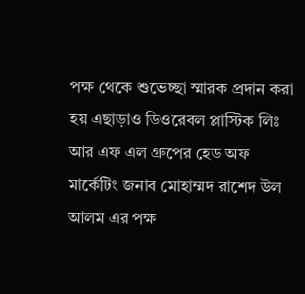পক্ষ থেকে শুভেচ্ছা স্মারক প্রদান করা হয় এছাড়াও ডিওরেবল প্লাস্টিক লিঃ আর এফ এল গ্রুপের হেড অফ মার্কেটিং জনাব মোহাম্মদ রাশেদ উল আলম এর পক্ষ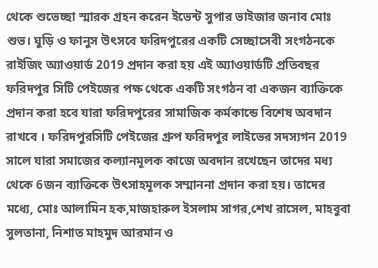থেকে শুভেচ্ছা স্মারক গ্রহন করেন ইভেন্ট সুপার ভাইজার জনাব মোঃ শুভ। ঘুড়ি ও ফানুস উৎসবে ফরিদপুরের একটি সেচ্ছাসেবী সংগঠনকে রাইজিং অ্যাওয়ার্ড 2019 প্রদান করা হয় এই অ্যাওয়ার্ডটি প্রতিবছর ফরিদপুর সিটি পেইজের পক্ষ থেকে একটি সংগঠন বা একজন ব্যাক্তিকে প্রদান করা হবে যারা ফরিদপুরের সামাজিক কর্মকান্ডে বিশেষ অবদান রাখবে । ফরিদপুরসিটি পেইজের গ্রুপ ফরিদপুর লাইভের সদস্যগন 2019 সালে যারা সমাজের কল্যানমূলক কাজে অবদান রখেছেন তাদের মধ্য থেকে 6জন ব্যাক্তিকে উৎসাহমূলক সম্মাননা প্রদান করা হয়। তাদের মধ্যে, মোঃ আলামিন হক,মাজহারুল ইসলাম সাগর,শেখ রাসেল, মাহবুবা সুলতানা, নিশাত মাহমুদ আরমান ও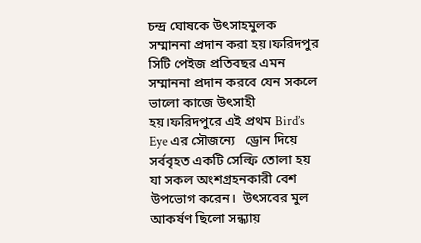চন্দ্র ঘোষকে উৎসাহমুলক সম্মাননা প্রদান করা হয়।ফরিদপুর সিটি পেইজ প্রতিবছর এমন সম্মাননা প্রদান করবে যেন সকলে ভালো কাজে উৎসাহী হয়।ফরিদপুরে এই প্রথম Bird’s Eye এর সৌজন্যে   ড্রোন দিয়ে সর্ববৃহত একটি সেল্ফি তোলা হয় যা সকল অংশগ্রহনকারী বেশ উপভোগ করেন।  উৎসবের মুল আকর্ষণ ছিলো সন্ধ্যায়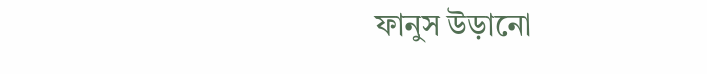ফানুস উড়ানো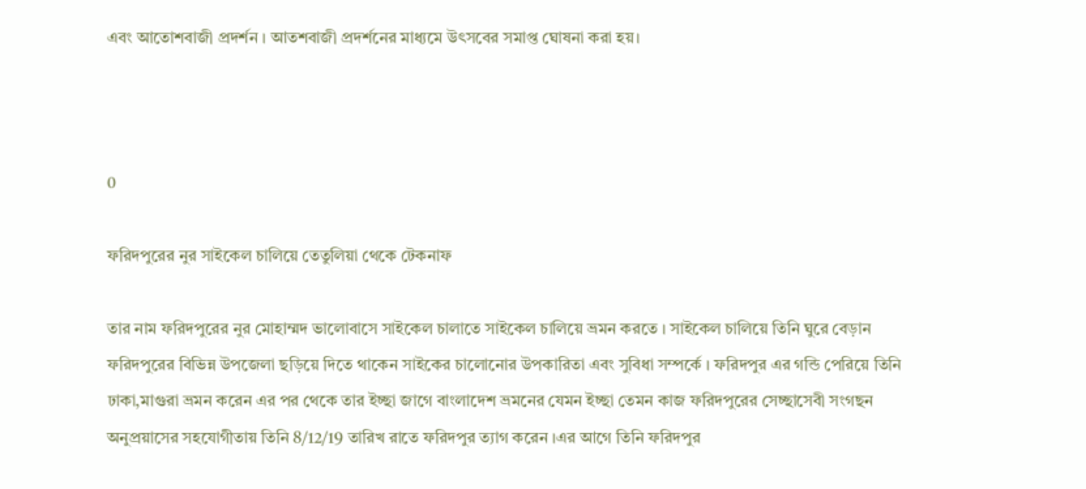এবং আতোশবাজী প্রদর্শন । আতশবাজী প্রদর্শনের মাধ্যমে উৎসবের সমাপ্ত ঘোষনা করা হয়।



0

ফরিদপুরের নুর সাইকেল চালিয়ে তেতুলিয়া থেকে টেকনাফ

তার নাম ফরিদপুরের নুর মোহাম্মদ ভালোবাসে সাইকেল চালাতে সাইকেল চালিয়ে ভ্রমন করতে । সাইকেল চালিয়ে তিনি ঘুরে বেড়ান ফরিদপুরের বিভিন্ন উপজেলা ছড়িয়ে দিতে থাকেন সাইকের চালোনোর উপকারিতা এবং সুবিধা সম্পর্কে । ফরিদপুর এর গন্ডি পেরিয়ে তিনি ঢাকা,মাগুরা ভ্রমন করেন এর পর থেকে তার ইচ্ছা জাগে বাংলাদেশ ভ্রমনের যেমন ইচ্ছা তেমন কাজ ফরিদপুরের সেচ্ছাসেবী সংগছন অনুপ্রয়াসের সহযোগীতায় তিনি 8/12/19 তারিখ রাতে ফরিদপুর ত্যাগ করেন ।এর আগে তিনি ফরিদপুর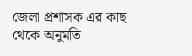জেলা প্রশাসক এর কাছ থেকে অনুমতি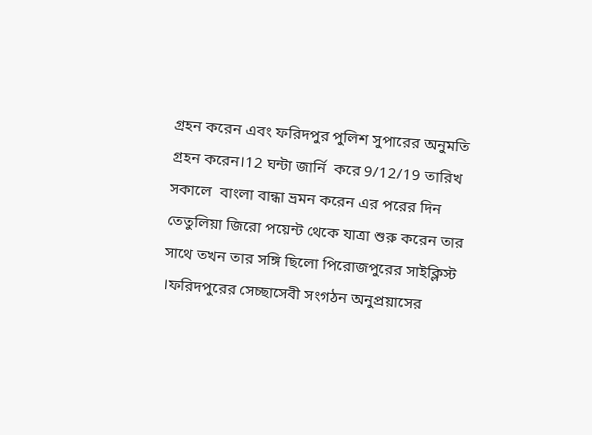গ্রহন করেন এবং ফরিদপুর পুলিশ সুপারের অনুমতি গ্রহন করেন।12 ঘন্টা জার্নি  করে 9/12/19 তারিখ সকালে  বাংলা বান্ধা ভ্রমন করেন এর পরের দিন তেতুলিয়া জিরো পয়েন্ট থেকে যাত্রা শুরু করেন তার সাথে তখন তার সঙ্গি ছিলো পিরোজপুরের সাইক্লিস্ট ।ফরিদপুরের সেচ্ছাসেবী সংগঠন অনুপ্রয়াসের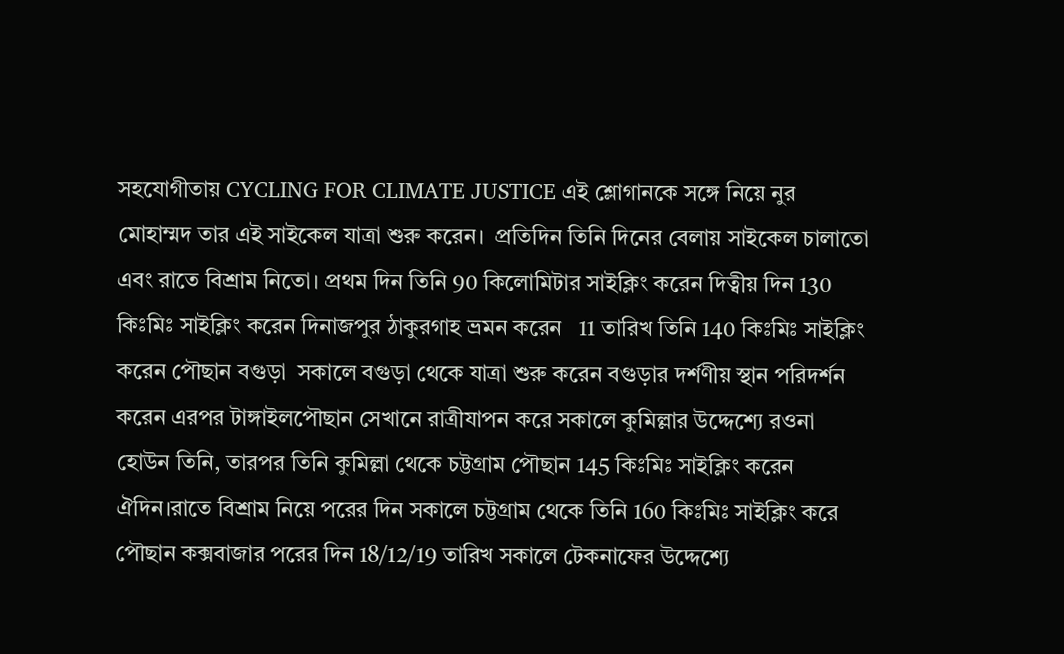সহযোগীতায় CYCLING FOR CLIMATE JUSTICE এই শ্লোগানকে সঙ্গে নিয়ে নুর মোহাম্মদ তার এই সাইকেল যাত্রা শুরু করেন।  প্রতিদিন তিনি দিনের বেলায় সাইকেল চালাতো এবং রাতে বিশ্রাম নিতো। প্রথম দিন তিনি 90 কিলোমিটার সাইক্লিং করেন দিত্বীয় দিন 130 কিঃমিঃ সাইক্লিং করেন দিনাজপুর ঠাকুরগাহ ভ্রমন করেন   11 তারিখ তিনি 140 কিঃমিঃ সাইক্লিং করেন পৌছান বগুড়া  সকালে বগুড়া থেকে যাত্রা শুরু করেন বগুড়ার দর্শণীয় স্থান পরিদর্শন করেন এরপর টাঙ্গাইলপৌছান সেখানে রাত্রীযাপন করে সকালে কুমিল্লার উদ্দেশ্যে রওনা হোউন তিনি, তারপর তিনি কুমিল্লা থেকে চট্টগ্রাম পৌছান 145 কিঃমিঃ সাইক্লিং করেন ঐদিন।রাতে বিশ্রাম নিয়ে পরের দিন সকালে চট্টগ্রাম থেকে তিনি 160 কিঃমিঃ সাইক্লিং করে পৌছান কক্সবাজার পরের দিন 18/12/19 তারিখ সকালে টেকনাফের উদ্দেশ্যে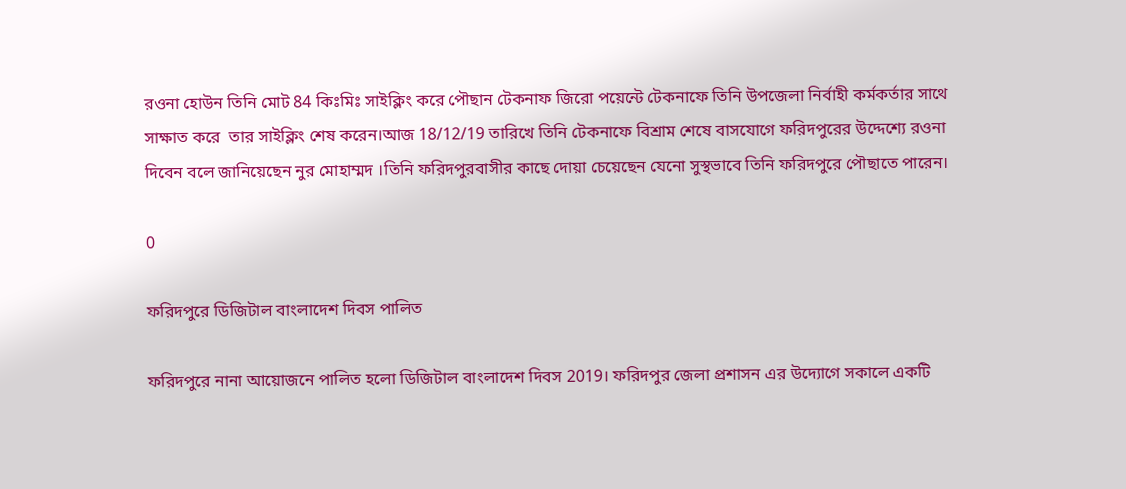রওনা হোউন তিনি মোট 84 কিঃমিঃ সাইক্লিং করে পৌছান টেকনাফ জিরো পয়েন্টে টেকনাফে তিনি উপজেলা নির্বাহী কর্মকর্তার সাথে সাক্ষাত করে  তার সাইক্লিং শেষ করেন।আজ 18/12/19 তারিখে তিনি টেকনাফে বিশ্রাম শেষে বাসযোগে ফরিদপুরের উদ্দেশ্যে রওনা দিবেন বলে জানিয়েছেন নুর মোহাম্মদ ।তিনি ফরিদপুরবাসীর কাছে দোয়া চেয়েছেন যেনো সুস্থভাবে তিনি ফরিদপুরে পৌছাতে পারেন।

0

ফরিদপুরে ডিজিটাল বাংলাদেশ দিবস পালিত

ফরিদপুরে নানা আয়োজনে পালিত হলো ডিজিটাল বাংলাদেশ দিবস 2019। ফরিদপুর জেলা প্রশাসন এর উদ্যোগে সকালে একটি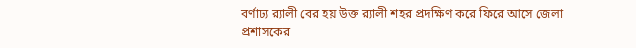বর্ণাঢ্য র‌্যালী বের হয় উক্ত র‌্যালী শহর প্রদক্ষিণ করে ফিরে আসে জেলা প্রশাসকের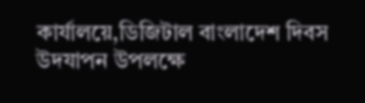কার্যালয়ে,ডিজিটাল বাংলাদেশ দিবস উদযাপন উপলক্ষে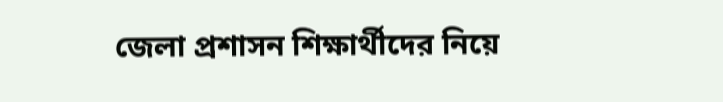জেলা প্রশাসন শিক্ষার্থীদের নিয়ে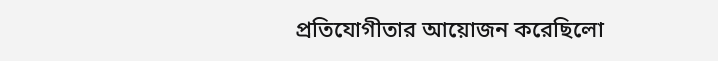প্রতিযোগীতার আয়োজন করেছিলো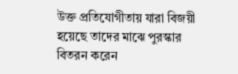উক্ত প্রতিযোগীতায় যারা বিজয়ী হয়েছে তাদের মাঝে পুরস্কার বিতরন করেন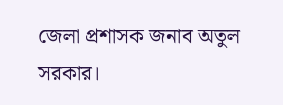জেলা প্রশাসক জনাব অতুল সরকার।